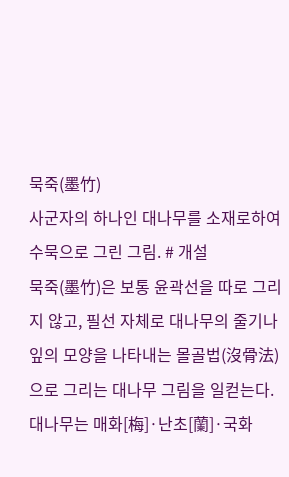묵죽(墨竹)
사군자의 하나인 대나무를 소재로하여 수묵으로 그린 그림. # 개설
묵죽(墨竹)은 보통 윤곽선을 따로 그리지 않고, 필선 자체로 대나무의 줄기나 잎의 모양을 나타내는 몰골법(沒骨法)으로 그리는 대나무 그림을 일컫는다. 대나무는 매화[梅]·난초[蘭]·국화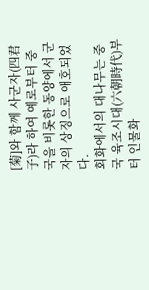[菊]와 함께 사군자(四君子)라 하여 예로부터 중국을 비롯한 동양에서 군자의 상징으로 애호되었다.
회화에서의 대나무는 중국 육조시대(六朝時代)부터 인물화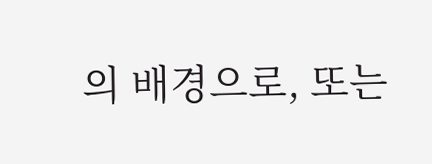의 배경으로, 또는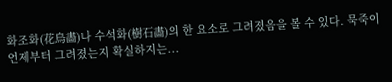화조화(花鳥畵)나 수석화(樹石畵)의 한 요소로 그려졌음을 볼 수 있다. 묵죽이 언제부터 그려졌는지 확실하지는...